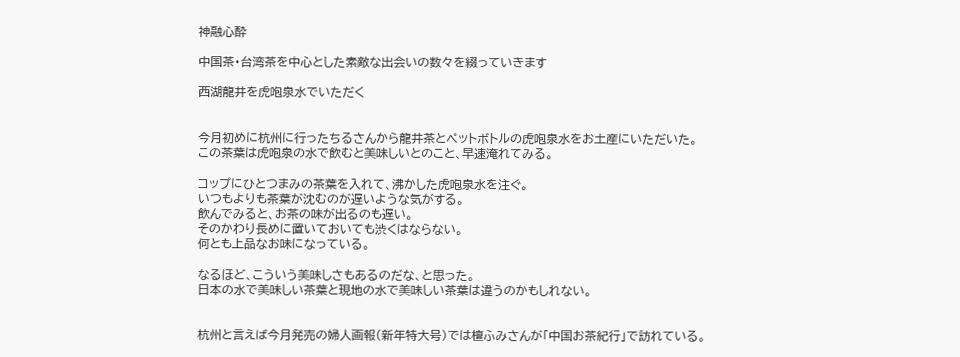神融心酔

中国茶・台湾茶を中心とした素敵な出会いの数々を綴っていきます

西湖龍井を虎咆泉水でいただく


今月初めに杭州に行ったちるさんから龍井茶とペットボトルの虎咆泉水をお土産にいただいた。
この茶葉は虎咆泉の水で飲むと美味しいとのこと、早速淹れてみる。

コップにひとつまみの茶葉を入れて、沸かした虎咆泉水を注ぐ。
いつもよりも茶葉が沈むのが遅いような気がする。
飲んでみると、お茶の味が出るのも遅い。
そのかわり長めに置いておいても渋くはならない。
何とも上品なお味になっている。

なるほど、こういう美味しさもあるのだな、と思った。
日本の水で美味しい茶葉と現地の水で美味しい茶葉は違うのかもしれない。


杭州と言えば今月発売の婦人画報(新年特大号)では檀ふみさんが「中国お茶紀行」で訪れている。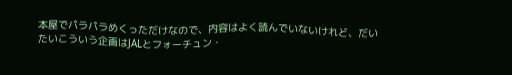本屋でパラパラめくっただけなので、内容はよく読んでいないけれど、だいたいこういう企画はJALとフォーチュン・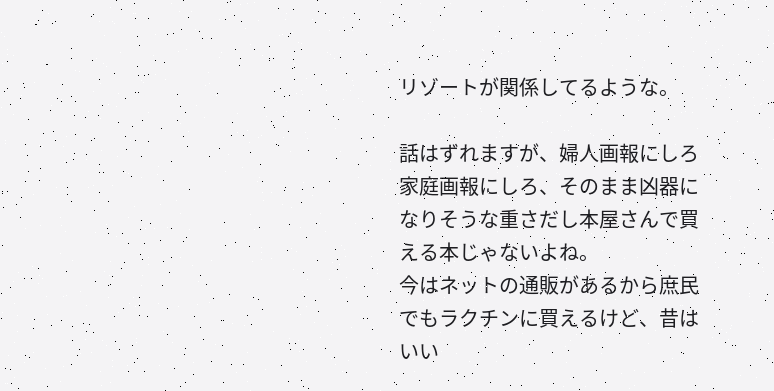リゾートが関係してるような。

話はずれますが、婦人画報にしろ家庭画報にしろ、そのまま凶器になりそうな重さだし本屋さんで買える本じゃないよね。
今はネットの通販があるから庶民でもラクチンに買えるけど、昔はいい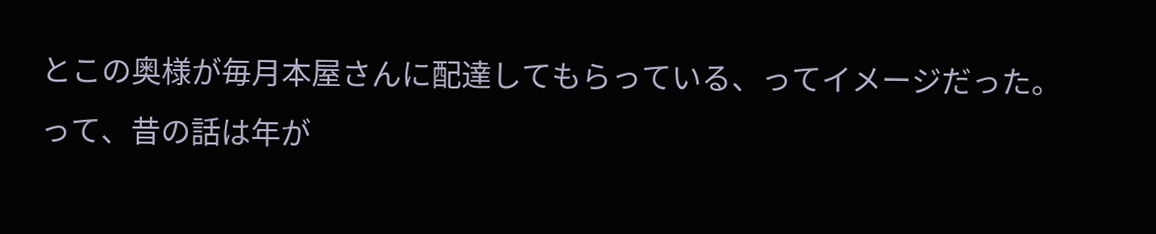とこの奥様が毎月本屋さんに配達してもらっている、ってイメージだった。
って、昔の話は年が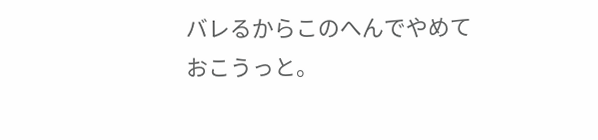バレるからこのへんでやめておこうっと。